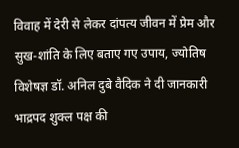विवाह में देरी से लेकर दांपत्य जीवन में प्रेम और सुख-शांति के लिए बताए गए उपाय, ज्योतिष विशेषज्ञ डॉ. अनिल दुबे वैदिक ने दी जानकारी
भाद्रपद शुक्ल पक्ष की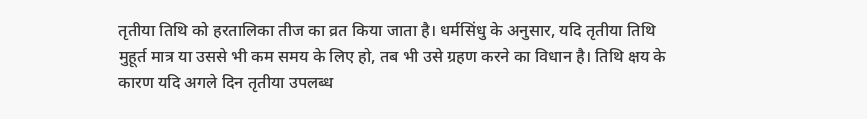तृतीया तिथि को हरतालिका तीज का व्रत किया जाता है। धर्मसिंधु के अनुसार, यदि तृतीया तिथि मुहूर्त मात्र या उससे भी कम समय के लिए हो, तब भी उसे ग्रहण करने का विधान है। तिथि क्षय के कारण यदि अगले दिन तृतीया उपलब्ध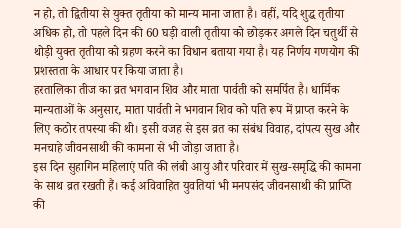न हो, तो द्वितीया से युक्त तृतीया को मान्य माना जाता है। वहीं, यदि शुद्ध तृतीया अधिक हो, तो पहले दिन की 60 घड़ी वाली तृतीया को छोड़कर अगले दिन चतुर्थी से थोड़ी युक्त तृतीया को ग्रहण करने का विधान बताया गया है। यह निर्णय गणयोग की प्रशस्तता के आधार पर किया जाता है।
हरतालिका तीज का व्रत भगवान शिव और माता पार्वती को समर्पित है। धार्मिक मान्यताओं के अनुसार, माता पार्वती ने भगवान शिव को पति रूप में प्राप्त करने के लिए कठोर तपस्या की थी। इसी वजह से इस व्रत का संबंध विवाह, दांपत्य सुख और मनचाहे जीवनसाथी की कामना से भी जोड़ा जाता है।
इस दिन सुहागिन महिलाएं पति की लंबी आयु और परिवार में सुख-समृद्धि की कामना के साथ व्रत रखती हैं। कई अविवाहित युवतियां भी मनपसंद जीवनसाथी की प्राप्ति की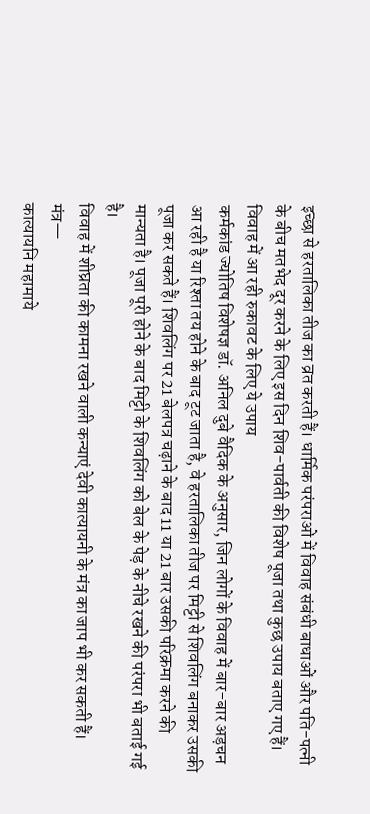इच्छा से हरतालिका तीज का व्रत करती हैं। धार्मिक परंपराओं में विवाह संबंधी बाधाओं और पति-पत्नी के बीच मतभेद दूर करने के लिए इस दिन शिव-पार्वती की विशेष पूजा तथा कुछ उपाय बताए गए हैं।
विवाह में आ रही रुकावट के लिए ये उपाय
कर्मकांड ज्योतिष विशेषज्ञ डॉ. अनिल दुबे वैदिक के अनुसार, जिन लोगों के विवाह में बार-बार अड़चन आ रही है या रिश्ता तय होने के बाद टूट जाता है, वे हरतालिका तीज पर मिट्टी से शिवलिंग बनाकर उसकी पूजा कर सकते हैं। शिवलिंग पर 21 बेलपत्र चढ़ाने के बाद 11 या 21 बार उसकी परिक्रमा करने की मान्यता है। पूजा पूरी होने के बाद मिट्टी के शिवलिंग को बेल के पेड़ के नीचे रखने की परंपरा भी बताई गई है।
विवाह में शीघ्रता की कामना रखने वाली कन्याएं देवी कात्यायनी के मंत्र का जाप भी कर सकती हैं।
मंत्र—
कात्यायनि महामाये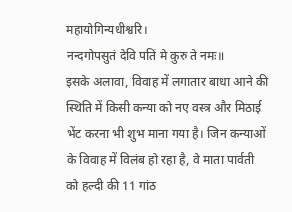महायोगिन्यधीश्वरि।
नन्दगोपसुतं देवि पतिं मे कुरु ते नमः॥
इसके अलावा, विवाह में लगातार बाधा आने की स्थिति में किसी कन्या को नए वस्त्र और मिठाई भेंट करना भी शुभ माना गया है। जिन कन्याओं के विवाह में विलंब हो रहा है, वे माता पार्वती को हल्दी की 11 गांठ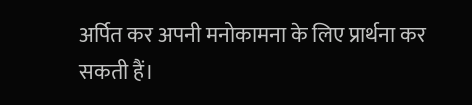अर्पित कर अपनी मनोकामना के लिए प्रार्थना कर सकती हैं।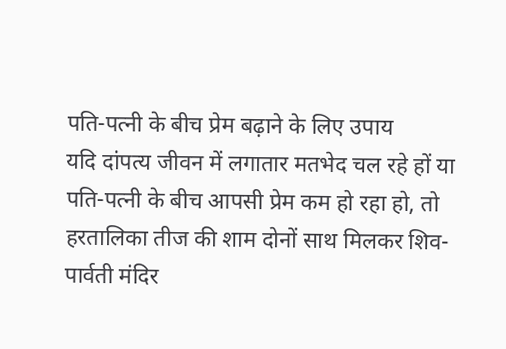पति-पत्नी के बीच प्रेम बढ़ाने के लिए उपाय
यदि दांपत्य जीवन में लगातार मतभेद चल रहे हों या पति-पत्नी के बीच आपसी प्रेम कम हो रहा हो, तो हरतालिका तीज की शाम दोनों साथ मिलकर शिव-पार्वती मंदिर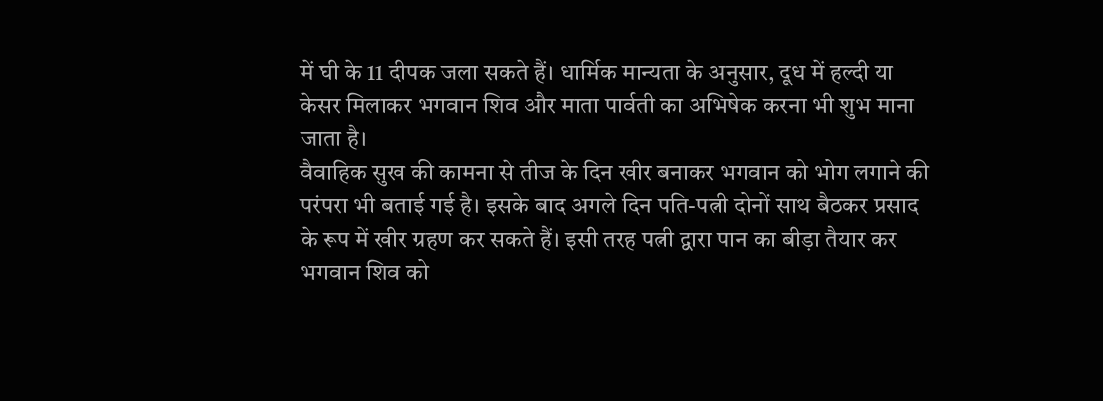में घी के 11 दीपक जला सकते हैं। धार्मिक मान्यता के अनुसार, दूध में हल्दी या केसर मिलाकर भगवान शिव और माता पार्वती का अभिषेक करना भी शुभ माना जाता है।
वैवाहिक सुख की कामना से तीज के दिन खीर बनाकर भगवान को भोग लगाने की परंपरा भी बताई गई है। इसके बाद अगले दिन पति-पत्नी दोनों साथ बैठकर प्रसाद के रूप में खीर ग्रहण कर सकते हैं। इसी तरह पत्नी द्वारा पान का बीड़ा तैयार कर भगवान शिव को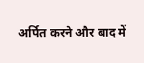अर्पित करने और बाद में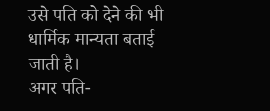उसे पति को देने की भी धार्मिक मान्यता बताई जाती है।
अगर पति-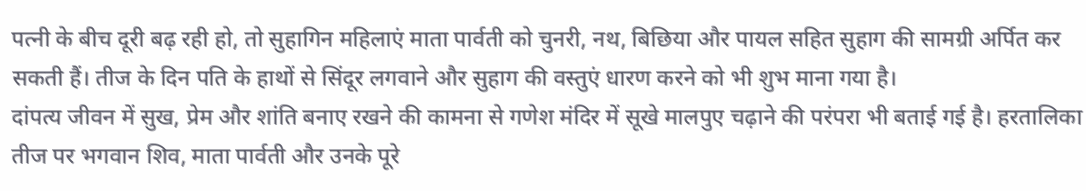पत्नी के बीच दूरी बढ़ रही हो, तो सुहागिन महिलाएं माता पार्वती को चुनरी, नथ, बिछिया और पायल सहित सुहाग की सामग्री अर्पित कर सकती हैं। तीज के दिन पति के हाथों से सिंदूर लगवाने और सुहाग की वस्तुएं धारण करने को भी शुभ माना गया है।
दांपत्य जीवन में सुख, प्रेम और शांति बनाए रखने की कामना से गणेश मंदिर में सूखे मालपुए चढ़ाने की परंपरा भी बताई गई है। हरतालिका तीज पर भगवान शिव, माता पार्वती और उनके पूरे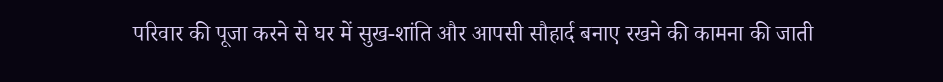परिवार की पूजा करने से घर में सुख-शांति और आपसी सौहार्द बनाए रखने की कामना की जाती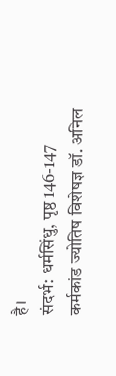है।
संदर्भ: धर्मसिंधु, पृष्ठ 146-147
कर्मकांड ज्योतिष विशेषज्ञ डॉ. अनिल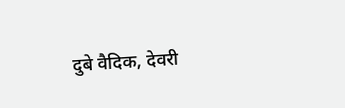दुबे वैदिक, देवरी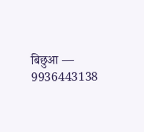बिछुआ — 9936443138